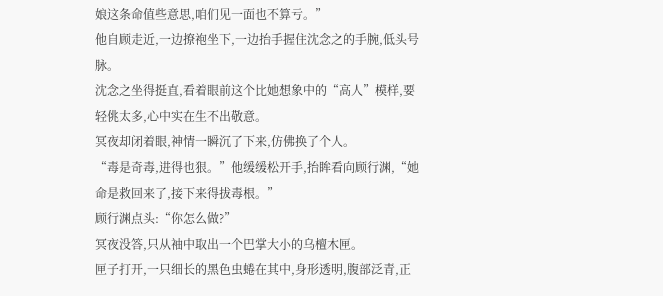娘这条命值些意思,咱们见一面也不算亏。”
他自顾走近,一边撩袍坐下,一边抬手握住沈念之的手腕,低头号脉。
沈念之坐得挺直,看着眼前这个比她想象中的“高人”模样,要轻佻太多,心中实在生不出敬意。
冥夜却闭着眼,神情一瞬沉了下来,仿佛换了个人。
“毒是奇毒,进得也狠。”他缓缓松开手,抬眸看向顾行渊,“她命是救回来了,接下来得拔毒根。”
顾行渊点头:“你怎么做?”
冥夜没答,只从袖中取出一个巴掌大小的乌檀木匣。
匣子打开,一只细长的黑色虫蜷在其中,身形透明,腹部泛青,正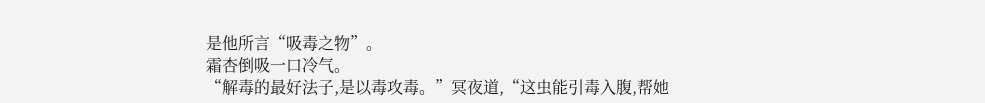是他所言“吸毒之物”。
霜杏倒吸一口冷气。
“解毒的最好法子,是以毒攻毒。”冥夜道,“这虫能引毒入腹,帮她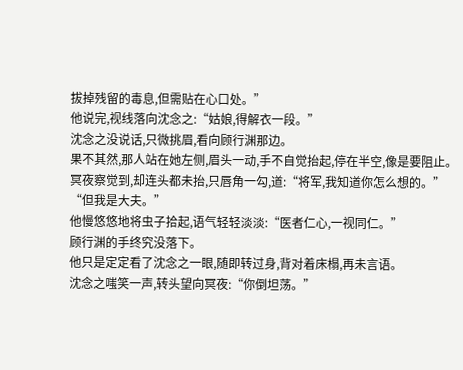拔掉残留的毒息,但需贴在心口处。”
他说完,视线落向沈念之:“姑娘,得解衣一段。”
沈念之没说话,只微挑眉,看向顾行渊那边。
果不其然,那人站在她左侧,眉头一动,手不自觉抬起,停在半空,像是要阻止。
冥夜察觉到,却连头都未抬,只唇角一勾,道:“将军,我知道你怎么想的。”
“但我是大夫。”
他慢悠悠地将虫子拾起,语气轻轻淡淡:“医者仁心,一视同仁。”
顾行渊的手终究没落下。
他只是定定看了沈念之一眼,随即转过身,背对着床榻,再未言语。
沈念之嗤笑一声,转头望向冥夜:“你倒坦荡。”